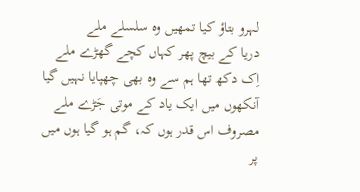لہرو بتاؤ کیا تمھیں وہ سلسلے ملے
دریا کے بیچ پھر کہاں کچے گھڑے ملے
اِک دکھ تھا ہم سے وہ بھی چھپایا نہیں گیا
آنکھوں میں ایک یاد کے موتی جَڑے ملے
مصروف اس قدر ہوں کہ، گم ہو گیا ہوں میں
پر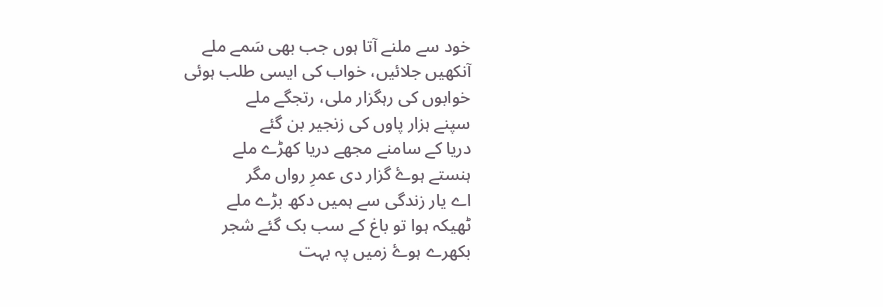خود سے ملنے آتا ہوں جب بھی سَمے ملے
آنکھیں جلائیں، خواب کی ایسی طلب ہوئی
خوابوں کی رہگزار ملی، رتجگے ملے
سپنے ہزار پاوں کی زنجیر بن گئے
دریا کے سامنے مجھے دریا کھڑے ملے
ہنستے ہوۓ گزار دی عمرِ رواں مگر
اے یار زندگی سے ہمیں دکھ بڑے ملے
ٹھیکہ ہوا تو باغ کے سب بک گئے شجر
بکھرے ہوۓ زمیں پہ بہت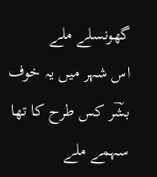گھونسلے ملے
اس شہر میں یہ خوف بشؔر کس طرح کا تھا
سہمے ملے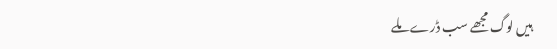ہیں لوگ مجھے سب ڈرے ملے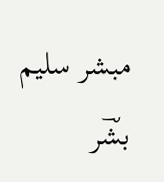مبشر سلیم بشؔر